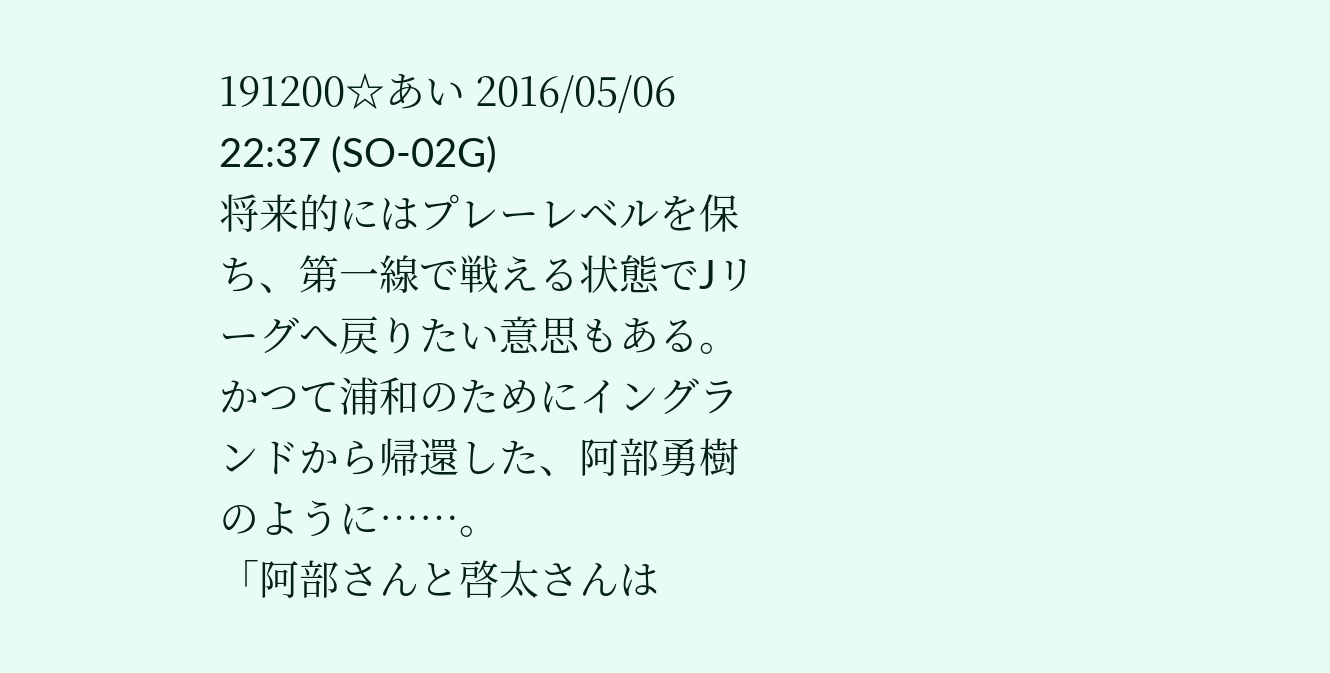191200☆あい 2016/05/06 22:37 (SO-02G)
将来的にはプレーレベルを保ち、第一線で戦える状態でJリーグへ戻りたい意思もある。かつて浦和のためにイングランドから帰還した、阿部勇樹のように……。
「阿部さんと啓太さんは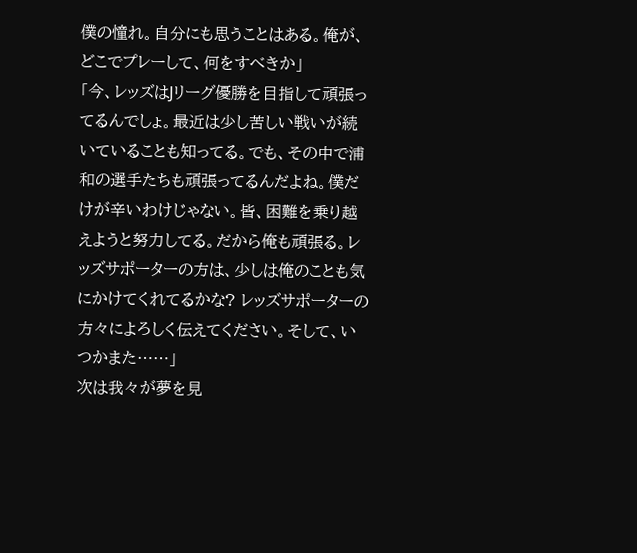僕の憧れ。自分にも思うことはある。俺が、どこでプレーして、何をすべきか」
「今、レッズはJリーグ優勝を目指して頑張ってるんでしょ。最近は少し苦しい戦いが続いていることも知ってる。でも、その中で浦和の選手たちも頑張ってるんだよね。僕だけが辛いわけじゃない。皆、困難を乗り越えようと努力してる。だから俺も頑張る。レッズサポーターの方は、少しは俺のことも気にかけてくれてるかな? レッズサポーターの方々によろしく伝えてください。そして、いつかまた……」
次は我々が夢を見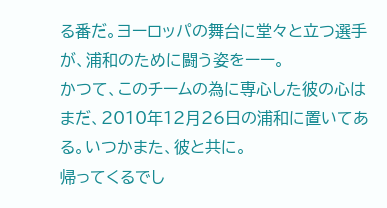る番だ。ヨーロッパの舞台に堂々と立つ選手が、浦和のために闘う姿をーー。
かつて、このチームの為に専心した彼の心はまだ、2010年12月26日の浦和に置いてある。いつかまた、彼と共に。
帰ってくるでし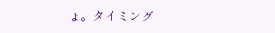ょ。タイミング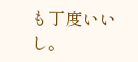も丁度いいし。